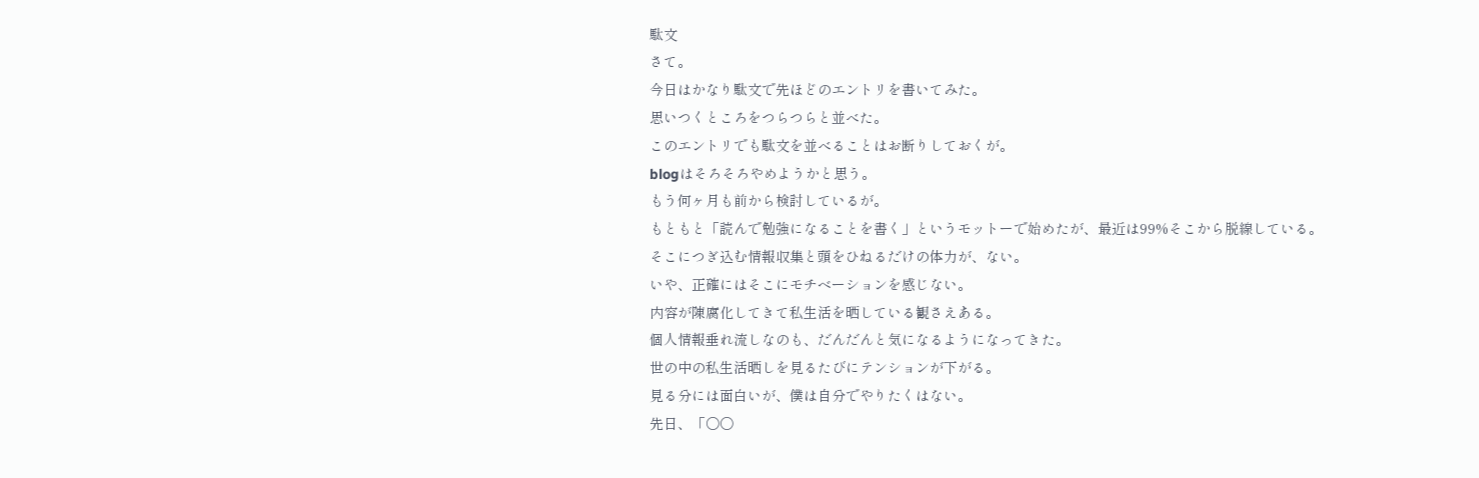駄文
さて。
今日はかなり駄文で先ほどのエントリを書いてみた。
思いつくところをつらつらと並べた。
このエントリでも駄文を並べることはお断りしておくが。
blogはそろそろやめようかと思う。
もう何ヶ月も前から検討しているが。
もともと「読んで勉強になることを書く」というモットーで始めたが、最近は99%そこから脱線している。
そこにつぎ込む情報収集と頭をひねるだけの体力が、ない。
いや、正確にはそこにモチベーションを感じない。
内容が陳腐化してきて私生活を晒している観さえある。
個人情報垂れ流しなのも、だんだんと気になるようになってきた。
世の中の私生活晒しを見るたびにテンションが下がる。
見る分には面白いが、僕は自分でやりたくはない。
先日、「○○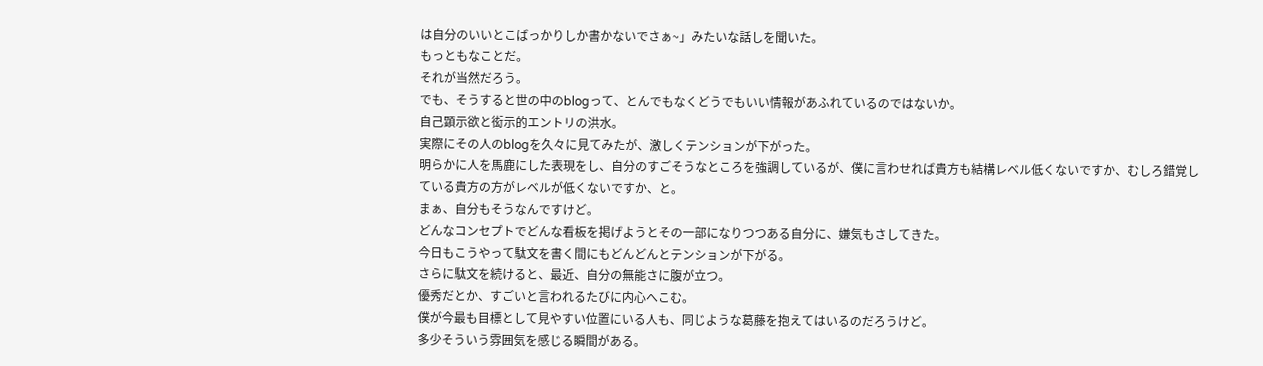は自分のいいとこばっかりしか書かないでさぁ~」みたいな話しを聞いた。
もっともなことだ。
それが当然だろう。
でも、そうすると世の中のblogって、とんでもなくどうでもいい情報があふれているのではないか。
自己顕示欲と衒示的エントリの洪水。
実際にその人のblogを久々に見てみたが、激しくテンションが下がった。
明らかに人を馬鹿にした表現をし、自分のすごそうなところを強調しているが、僕に言わせれば貴方も結構レベル低くないですか、むしろ錯覚している貴方の方がレベルが低くないですか、と。
まぁ、自分もそうなんですけど。
どんなコンセプトでどんな看板を掲げようとその一部になりつつある自分に、嫌気もさしてきた。
今日もこうやって駄文を書く間にもどんどんとテンションが下がる。
さらに駄文を続けると、最近、自分の無能さに腹が立つ。
優秀だとか、すごいと言われるたびに内心へこむ。
僕が今最も目標として見やすい位置にいる人も、同じような葛藤を抱えてはいるのだろうけど。
多少そういう雰囲気を感じる瞬間がある。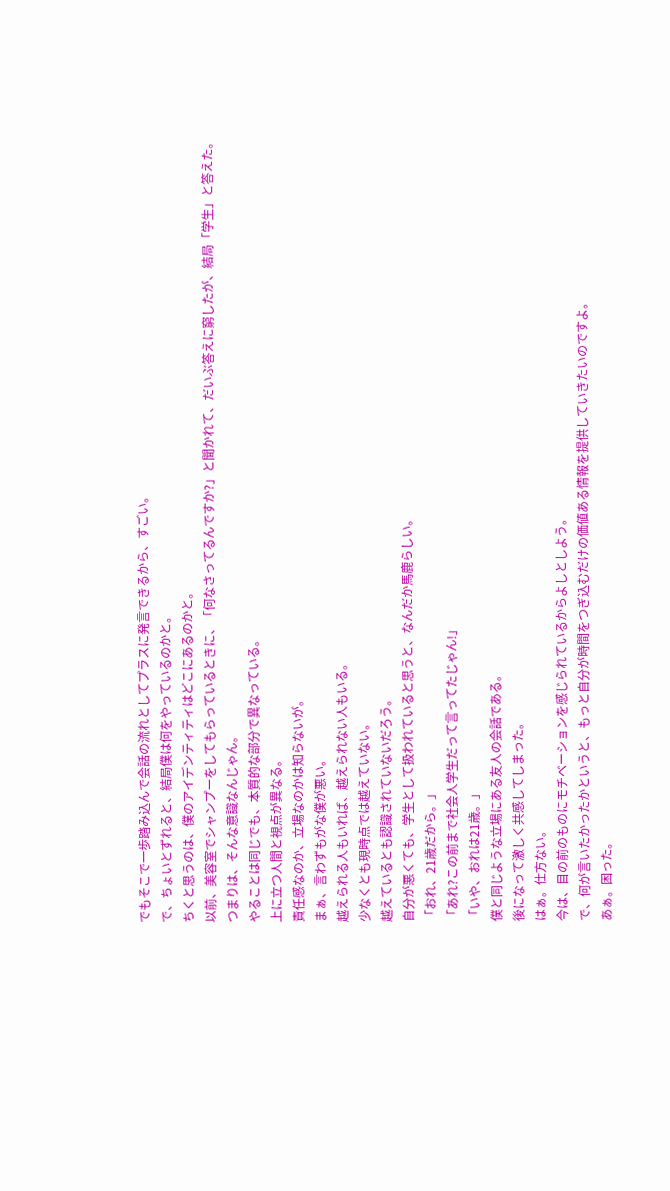でもそこで一歩踏み込んで会話の流れとしてプラスに発言できるから、すごい。
で、ちょいとずれると、結局僕は何をやっているのかと。
ちくと思うのは、僕のアイデンティティはどこにあるのかと。
以前、美容室でシャンプーをしてもらっているときに、「何なさってるんですか?」と聞かれて、だいぶ答えに窮したが、結局「学生」と答えた。
つまりは、そんな意識なんじゃん。
やることは同じでも、本質的な部分で異なっている。
上に立つ人間と視点が異なる。
責任感なのか、立場なのかは知らないが。
まぁ、言わずもがな僕が悪い。
越えられる人もいれば、越えられない人もいる。
少なくとも現時点では越えていない。
越えているとも認識されていないだろう。
自分が悪くても、学生として扱われていると思うと、なんだか馬鹿らしい。
「おれ、21歳だから。」
「あれ?この前まで社会人学生だって言ってたじゃん!」
「いや、おれは21歳。」
僕と同じような立場にある友人の会話である。
後になって激しく共感してしまった。
はぁ。仕方ない。
今は、目の前のものにモチベーションを感じられているからよしとしよう。
で、何が言いたかったかというと、もっと自分が時間をつぎ込むだけの価値ある情報を提供していきたいのですよ。
あぁ。困った。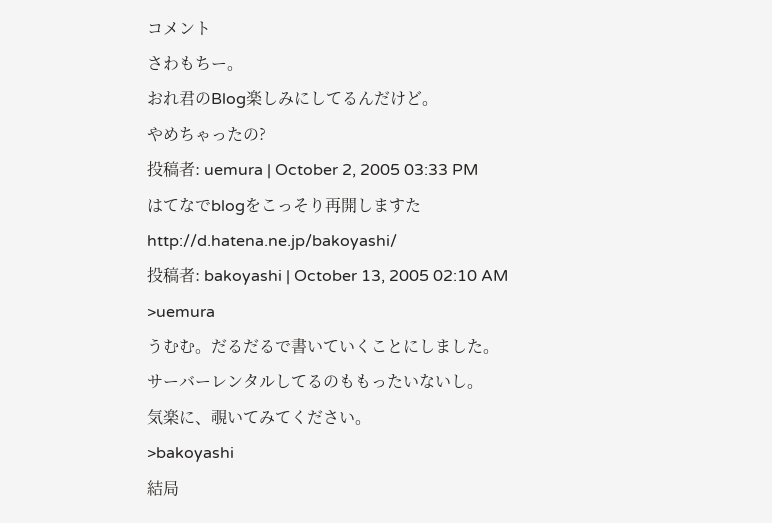コメント
さわもちー。
おれ君のBlog楽しみにしてるんだけど。
やめちゃったの?
投稿者: uemura | October 2, 2005 03:33 PM
はてなでblogをこっそり再開しますた
http://d.hatena.ne.jp/bakoyashi/
投稿者: bakoyashi | October 13, 2005 02:10 AM
>uemura
うむむ。だるだるで書いていくことにしました。
サーバーレンタルしてるのももったいないし。
気楽に、覗いてみてください。
>bakoyashi
結局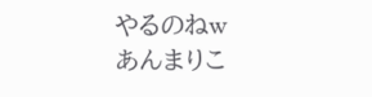やるのねw
あんまりこ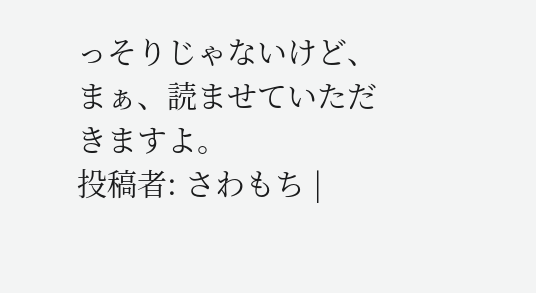っそりじゃないけど、まぁ、読ませていただきますよ。
投稿者: さわもち |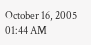October 16, 2005 01:44 AM